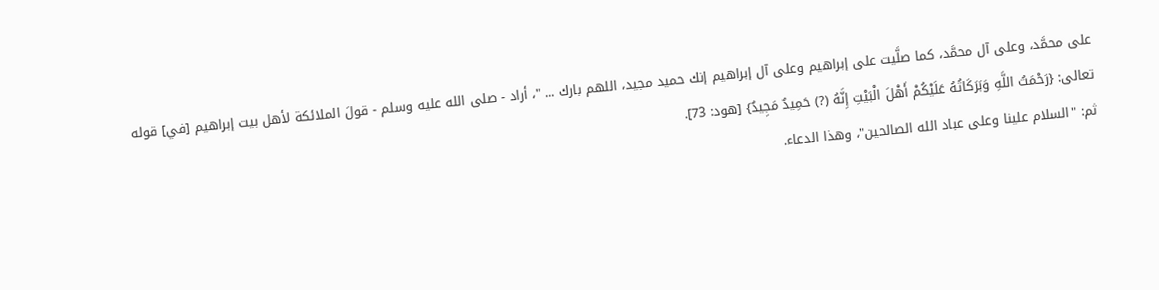على محمَّد، وعلى آل محمَّد، كما صلَّيت على إبراهيم وعلى آل إبراهيم إنك حميد مجيد، اللهم بارك ... "، أراد - صلى الله عليه وسلم - قولَ الملائكة لأهل بيت إبراهيم [في] قوله تعالى: {رَحْمَتُ اللَّهِ وَبَرَكَاتُهُ عَلَيْكُمْ أَهْلَ الْبَيْتِ إِنَّهُ (?) حَمِيدٌ مَجِيدٌ} [هود: 73].
ثم: "السلام علينا وعلى عباد الله الصالحين"، وهذا الدعاء.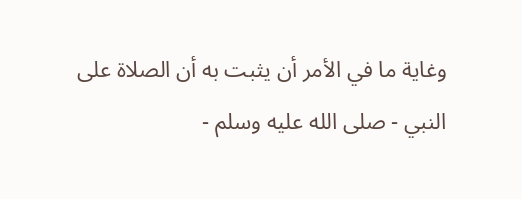وغاية ما في الأمر أن يثبت به أن الصلاة على النبي - صلى الله عليه وسلم -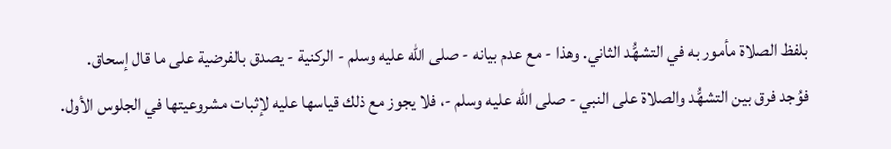بلفظ الصلاة مأمور به في التشهُّد الثاني. وهذا - مع عدم بيانه - صلى الله عليه وسلم - الركنية - يصدق بالفرضية على ما قال إسحاق.
فوُجد فرق بين التشهُّد والصلاة على النبي - صلى الله عليه وسلم -، فلا يجوز مع ذلك قياسها عليه لإثبات مشروعيتها في الجلوس الأول.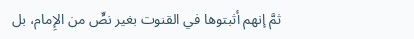ثمَّ إنهم أثبتوها في القنوت بغير نصٍّ من الإِمام، بل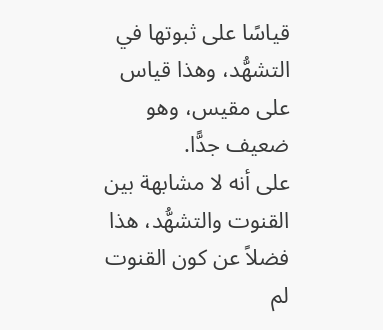قياسًا على ثبوتها في التشهُّد، وهذا قياس على مقيس، وهو ضعيف جدًّا.
على أنه لا مشابهة بين القنوت والتشهُّد، هذا فضلاً عن كون القنوت لم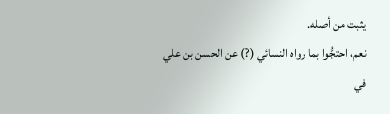يثبت من أصله.
نعم، احتجُّوا بما رواه النسائي (?) عن الحسن بن علي في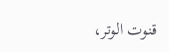قنوت الوتر،